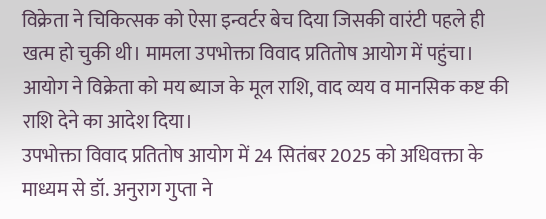विक्रेता ने चिकित्सक को ऐसा इन्वर्टर बेच दिया जिसकी वारंटी पहले ही खत्म हो चुकी थी। मामला उपभोक्ता विवाद प्रतितोष आयोग में पहुंचा। आयोग ने विक्रेता को मय ब्याज के मूल राशि, वाद व्यय व मानसिक कष्ट की राशि देने का आदेश दिया।
उपभोक्ता विवाद प्रतितोष आयोग में 24 सितंबर 2025 को अधिवक्ता के माध्यम से डॉ. अनुराग गुप्ता ने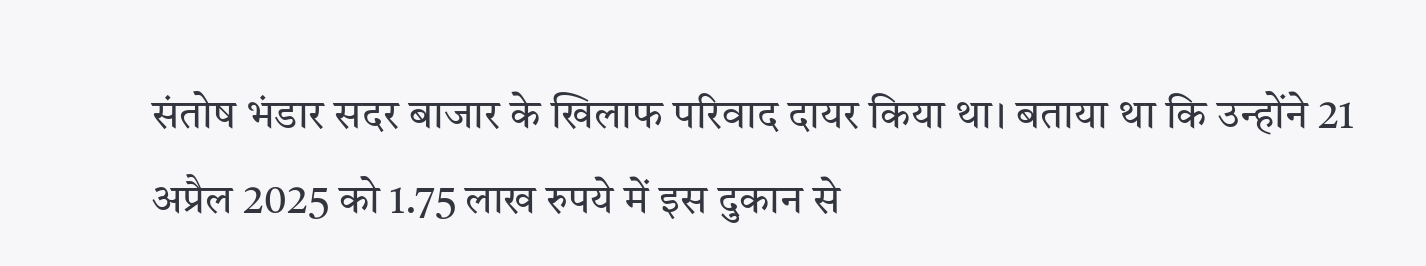संतोष भंडार सदर बाजार के खिलाफ परिवाद दायर किया था। बताया था कि उन्होंने 21 अप्रैल 2025 को 1.75 लाख रुपये में इस दुकान से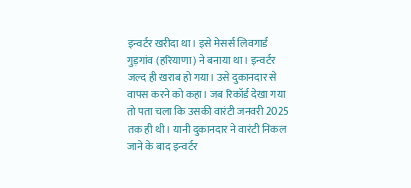इन्वर्टर खरीदा था। इसे मेसर्स लिवगार्ड गुड़गांव (हरियाणा) ने बनाया था। इन्वर्टर जल्द ही खराब हो गया। उसे दुकानदार से वापस करने को कहा। जब रिकॉर्ड देखा गया तो पता चला कि उसकी वारंटी जनवरी 2025 तक ही थी। यानी दुकानदार ने वारंटी निकल जाने के बाद इन्वर्टर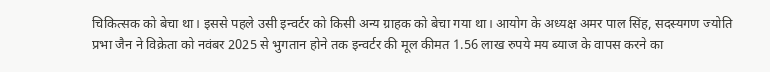चिकित्सक को बेचा था। इससे पहले उसी इन्वर्टर को किसी अन्य ग्राहक को बेचा गया था। आयोग के अध्यक्ष अमर पाल सिंह, सदस्यगण ज्योति प्रभा जैन ने विक्रेता को नवंबर 2025 से भुगतान होने तक इन्वर्टर की मूल कीमत 1.56 लाख रुपये मय ब्याज के वापस करने का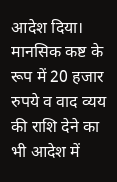आदेश दिया। मानसिक कष्ट के रूप में 20 हजार रुपये व वाद व्यय की राशि देने का भी आदेश में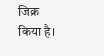जिक्र किया है।